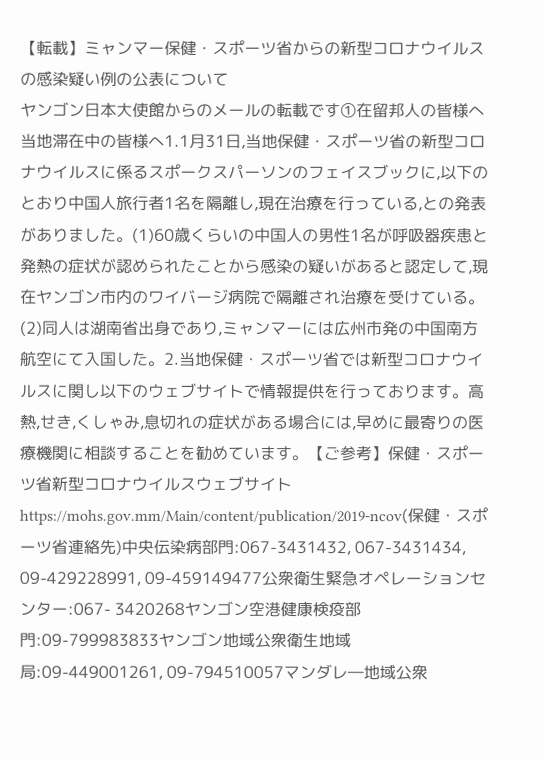【転載】ミャンマー保健・スポーツ省からの新型コロナウイルスの感染疑い例の公表について
ヤンゴン日本大使館からのメールの転載です①在留邦人の皆様へ当地滞在中の皆様へ1.1月31日,当地保健・スポーツ省の新型コロナウイルスに係るスポークスパーソンのフェイスブックに,以下のとおり中国人旅行者1名を隔離し,現在治療を行っている,との発表がありました。(1)60歳くらいの中国人の男性1名が呼吸器疾患と発熱の症状が認められたことから感染の疑いがあると認定して,現在ヤンゴン市内のワイバージ病院で隔離され治療を受けている。(2)同人は湖南省出身であり,ミャンマーには広州市発の中国南方航空にて入国した。2.当地保健・スポーツ省では新型コロナウイルスに関し以下のウェブサイトで情報提供を行っております。高熱,せき,くしゃみ,息切れの症状がある場合には,早めに最寄りの医療機関に相談することを勧めています。【ご参考】保健・スポーツ省新型コロナウイルスウェブサイトhttps://mohs.gov.mm/Main/content/publication/2019-ncov(保健・スポーツ省連絡先)中央伝染病部門:067-3431432, 067-3431434, 09-429228991, 09-459149477公衆衛生緊急オペレーションセンター:067- 3420268ヤンゴン空港健康検疫部門:09-799983833ヤンゴン地域公衆衛生地域局:09-449001261, 09-794510057マンダレ―地域公衆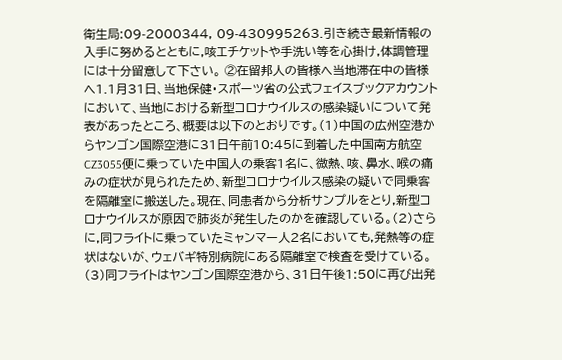衛生局:09-2000344, 09-430995263.引き続き最新情報の入手に努めるとともに,咳エチケットや手洗い等を心掛け,体調管理には十分留意して下さい。 ②在留邦人の皆様へ当地滞在中の皆様へ1.1月31日、当地保健・スポーツ省の公式フェイスブックアカウントにおいて、当地における新型コロナウイルスの感染疑いについて発表があったところ、概要は以下のとおりです。(1)中国の広州空港からヤンゴン国際空港に31日午前10:45に到着した中国南方航空CZ3055便に乗っていた中国人の乗客1名に、微熱、咳、鼻水、喉の痛みの症状が見られたため、新型コロナウイルス感染の疑いで同乗客を隔離室に搬送した。現在、同患者から分析サンプルをとり,新型コロナウイルスが原因で肺炎が発生したのかを確認している。(2)さらに,同フライトに乗っていたミャンマー人2名においても,発熱等の症状はないが、ウェバギ特別病院にある隔離室で検査を受けている。(3)同フライトはヤンゴン国際空港から、31日午後1:50に再び出発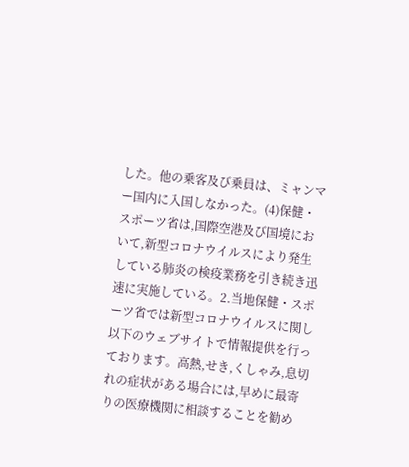した。他の乗客及び乗員は、ミャンマー国内に入国しなかった。(4)保健・スポーツ省は,国際空港及び国境において,新型コロナウイルスにより発生している肺炎の検疫業務を引き続き迅速に実施している。2.当地保健・スポーツ省では新型コロナウイルスに関し以下のウェブサイトで情報提供を行っております。高熱,せき,くしゃみ,息切れの症状がある場合には,早めに最寄りの医療機関に相談することを勧め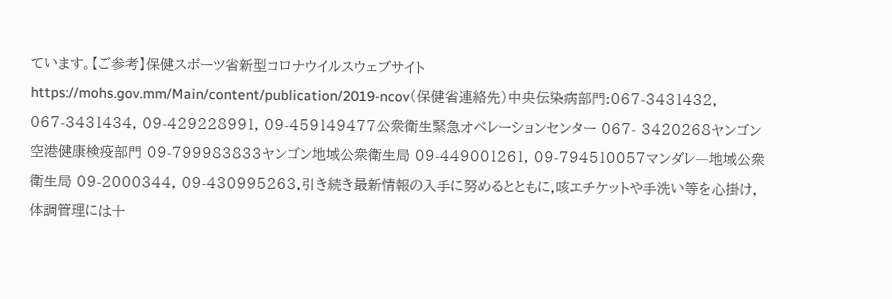ています。【ご参考】保健スポーツ省新型コロナウイルスウェブサイトhttps://mohs.gov.mm/Main/content/publication/2019-ncov(保健省連絡先)中央伝染病部門:067-3431432, 067-3431434, 09-429228991, 09-459149477公衆衛生緊急オペレーションセンター 067- 3420268ヤンゴン空港健康検疫部門 09-799983833ヤンゴン地域公衆衛生局 09-449001261, 09-794510057マンダレ―地域公衆衛生局 09-2000344, 09-430995263.引き続き最新情報の入手に努めるとともに,咳エチケットや手洗い等を心掛け,体調管理には十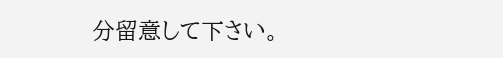分留意して下さい。